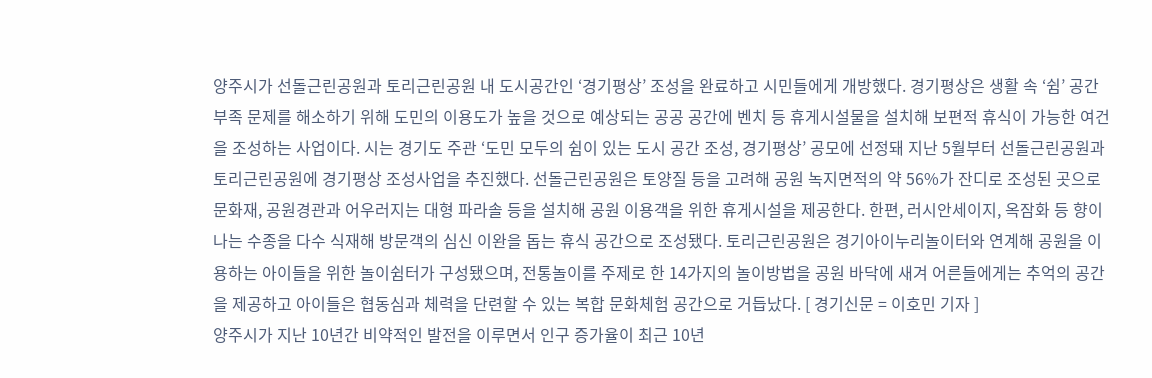양주시가 선돌근린공원과 토리근린공원 내 도시공간인 ‘경기평상’ 조성을 완료하고 시민들에게 개방했다. 경기평상은 생활 속 ‘쉼’ 공간 부족 문제를 해소하기 위해 도민의 이용도가 높을 것으로 예상되는 공공 공간에 벤치 등 휴게시설물을 설치해 보편적 휴식이 가능한 여건을 조성하는 사업이다. 시는 경기도 주관 ‘도민 모두의 쉼이 있는 도시 공간 조성, 경기평상’ 공모에 선정돼 지난 5월부터 선돌근린공원과 토리근린공원에 경기평상 조성사업을 추진했다. 선돌근린공원은 토양질 등을 고려해 공원 녹지면적의 약 56%가 잔디로 조성된 곳으로 문화재, 공원경관과 어우러지는 대형 파라솔 등을 설치해 공원 이용객을 위한 휴게시설을 제공한다. 한편, 러시안세이지, 옥잠화 등 향이 나는 수종을 다수 식재해 방문객의 심신 이완을 돕는 휴식 공간으로 조성됐다. 토리근린공원은 경기아이누리놀이터와 연계해 공원을 이용하는 아이들을 위한 놀이쉼터가 구성됐으며, 전통놀이를 주제로 한 14가지의 놀이방법을 공원 바닥에 새겨 어른들에게는 추억의 공간을 제공하고 아이들은 협동심과 체력을 단련할 수 있는 복합 문화체험 공간으로 거듭났다. [ 경기신문 = 이호민 기자 ]
양주시가 지난 10년간 비약적인 발전을 이루면서 인구 증가율이 최근 10년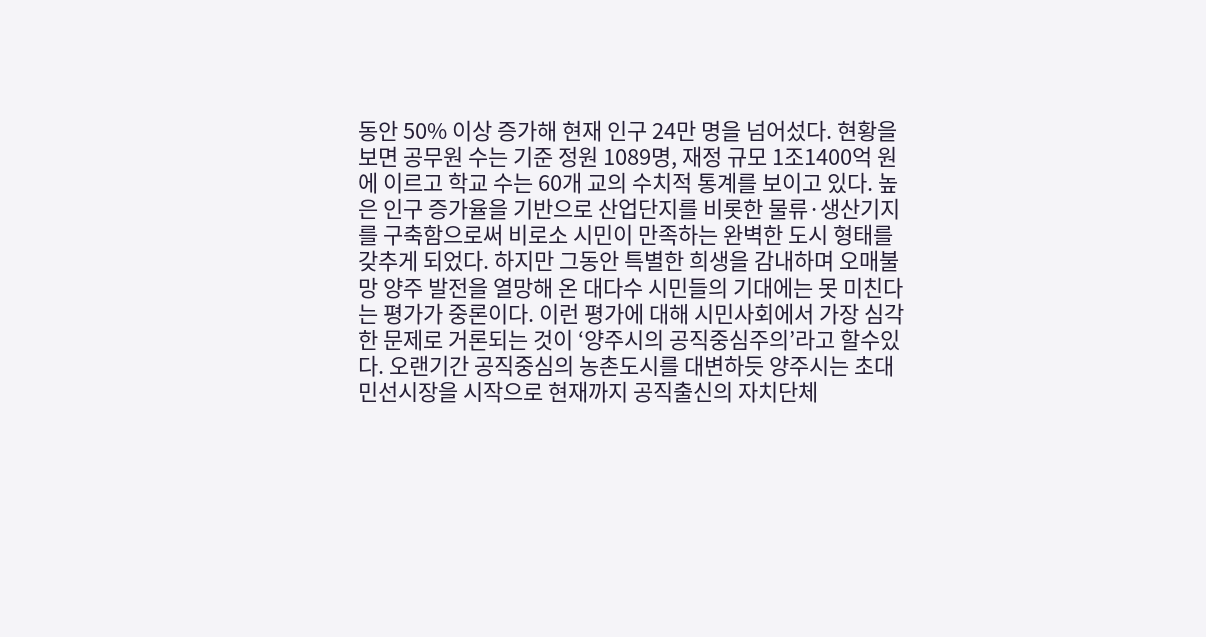동안 50% 이상 증가해 현재 인구 24만 명을 넘어섰다. 현황을 보면 공무원 수는 기준 정원 1089명, 재정 규모 1조1400억 원에 이르고 학교 수는 60개 교의 수치적 통계를 보이고 있다. 높은 인구 증가율을 기반으로 산업단지를 비롯한 물류·생산기지를 구축함으로써 비로소 시민이 만족하는 완벽한 도시 형태를 갖추게 되었다. 하지만 그동안 특별한 희생을 감내하며 오매불망 양주 발전을 열망해 온 대다수 시민들의 기대에는 못 미친다는 평가가 중론이다. 이런 평가에 대해 시민사회에서 가장 심각한 문제로 거론되는 것이 ‘양주시의 공직중심주의’라고 할수있다. 오랜기간 공직중심의 농촌도시를 대변하듯 양주시는 초대 민선시장을 시작으로 현재까지 공직출신의 자치단체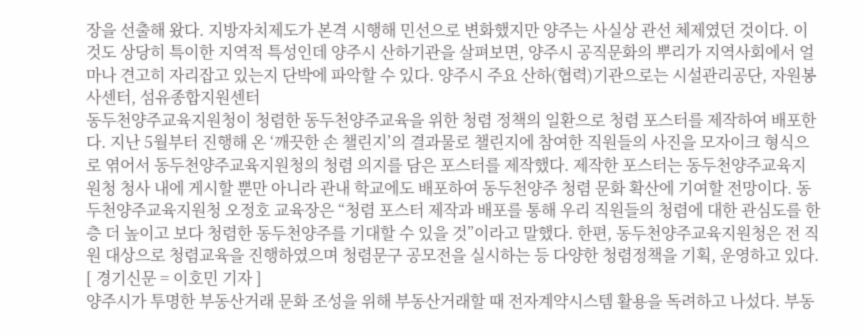장을 선출해 왔다. 지방자치제도가 본격 시행해 민선으로 변화했지만 양주는 사실상 관선 체제였던 것이다. 이것도 상당히 특이한 지역적 특성인데 양주시 산하기관을 살펴보면, 양주시 공직문화의 뿌리가 지역사회에서 얼마나 견고히 자리잡고 있는지 단박에 파악할 수 있다. 양주시 주요 산하(협력)기관으로는 시설관리공단, 자원봉사센터, 섬유종합지원센터
동두천양주교육지원청이 청렴한 동두천양주교육을 위한 청렴 정책의 일환으로 청렴 포스터를 제작하여 배포한다. 지난 5월부터 진행해 온 ‘깨끗한 손 챌린지’의 결과물로 챌린지에 참여한 직원들의 사진을 모자이크 형식으로 엮어서 동두천양주교육지원청의 청렴 의지를 담은 포스터를 제작했다. 제작한 포스터는 동두천양주교육지원청 청사 내에 게시할 뿐만 아니라 관내 학교에도 배포하여 동두천양주 청렴 문화 확산에 기여할 전망이다. 동두천양주교육지원청 오정호 교육장은 “청렴 포스터 제작과 배포를 통해 우리 직원들의 청렴에 대한 관심도를 한층 더 높이고 보다 청렴한 동두천양주를 기대할 수 있을 것”이라고 말했다. 한편, 동두천양주교육지원청은 전 직원 대상으로 청렴교육을 진행하였으며 청렴문구 공모전을 실시하는 등 다양한 청렴정책을 기획, 운영하고 있다. [ 경기신문 = 이호민 기자 ]
양주시가 투명한 부동산거래 문화 조성을 위해 부동산거래할 때 전자계약시스템 활용을 독려하고 나섰다. 부동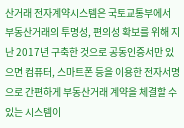산거래 전자계약시스템은 국토교통부에서 부동산거래의 투명성, 편의성 확보를 위해 지난 2017년 구축한 것으로 공동인증서만 있으면 컴퓨터, 스마트폰 등을 이용한 전자서명으로 간편하게 부동산거래 계약을 체결할 수 있는 시스템이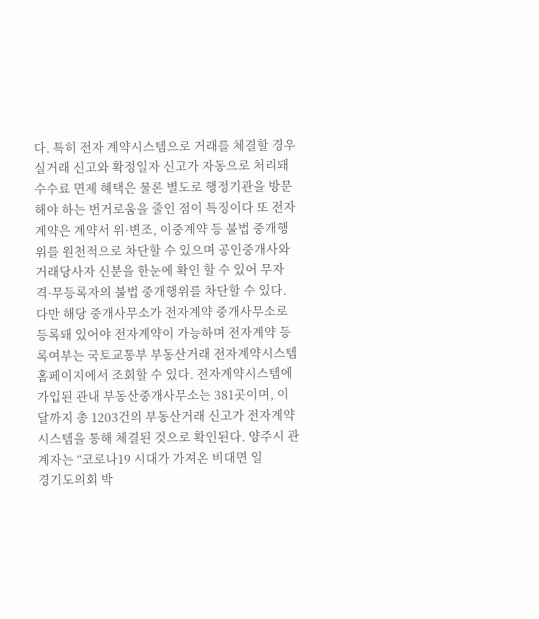다. 특히 전자 계약시스템으로 거래를 체결할 경우 실거래 신고와 확정일자 신고가 자동으로 처리돼 수수료 면제 혜택은 물론 별도로 행정기관을 방문해야 하는 번거로움을 줄인 점이 특징이다 또 전자계약은 계약서 위·변조, 이중계약 등 불법 중개행위를 원천적으로 차단할 수 있으며 공인중개사와 거래당사자 신분을 한눈에 확인 할 수 있어 무자격·무등록자의 불법 중개행위를 차단할 수 있다. 다만 해당 중개사무소가 전자계약 중개사무소로 등록돼 있어야 전자계약이 가능하며 전자계약 등록여부는 국토교통부 부동산거래 전자계약시스템 홈페이지에서 조회할 수 있다. 전자계약시스템에 가입된 관내 부동산중개사무소는 381곳이며, 이달까지 총 1203건의 부동산거래 신고가 전자계약시스템을 통해 체결된 것으로 확인된다. 양주시 관계자는 “코로나19 시대가 가져온 비대면 일
경기도의회 박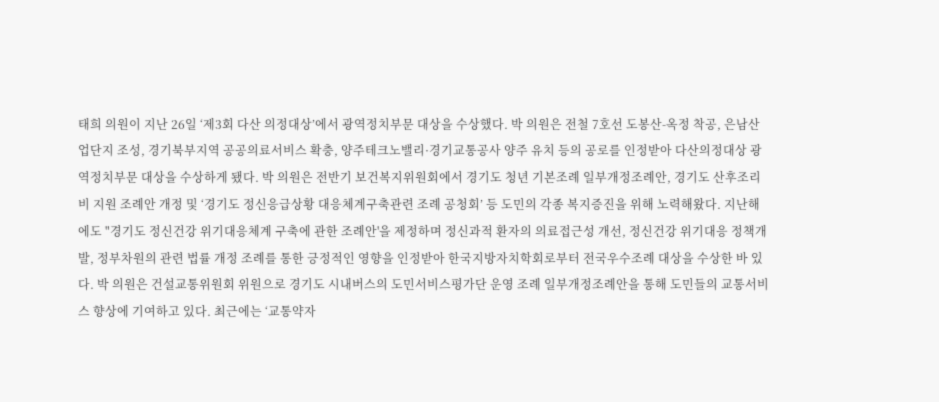태희 의원이 지난 26일 ‘제3회 다산 의정대상’에서 광역정치부문 대상을 수상했다. 박 의원은 전철 7호선 도봉산-옥정 착공, 은남산업단지 조성, 경기북부지역 공공의료서비스 확충, 양주테크노밸리·경기교통공사 양주 유치 등의 공로를 인정받아 다산의정대상 광역정치부문 대상을 수상하게 됐다. 박 의원은 전반기 보건복지위원회에서 경기도 청년 기본조례 일부개정조례안, 경기도 산후조리비 지원 조례안 개정 및 ‘경기도 정신응급상황 대응체계구축관련 조례 공청회’ 등 도민의 각종 복지증진을 위해 노력해왔다. 지난해에도 "경기도 정신건강 위기대응체계 구축에 관한 조례안'을 제정하며 정신과적 환자의 의료접근성 개선, 정신건강 위기대응 정책개발, 정부차원의 관련 법률 개정 조례를 통한 긍정적인 영향을 인정받아 한국지방자치학회로부터 전국우수조례 대상을 수상한 바 있다. 박 의원은 건설교통위원회 위원으로 경기도 시내버스의 도민서비스평가단 운영 조례 일부개정조례안을 통해 도민들의 교통서비스 향상에 기여하고 있다. 최근에는 ‘교통약자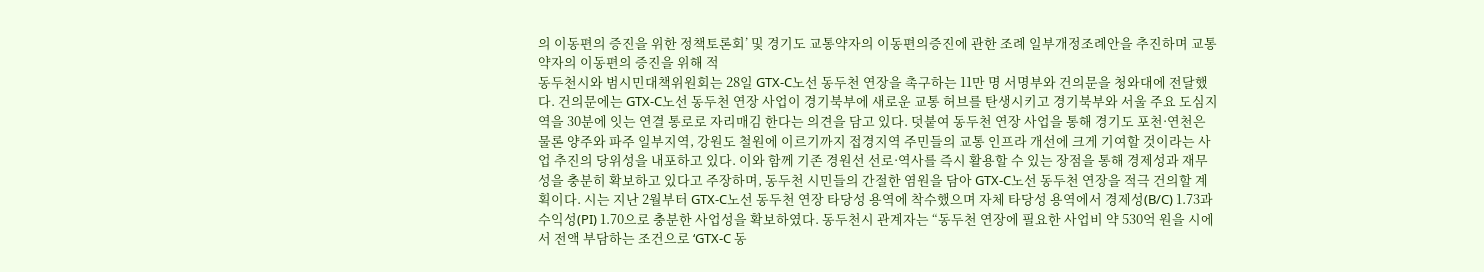의 이동편의 증진을 위한 정책토론회’ 및 경기도 교통약자의 이동편의증진에 관한 조례 일부개정조례안을 추진하며 교통약자의 이동편의 증진을 위해 적
동두천시와 범시민대책위원회는 28일 GTX-C노선 동두천 연장을 촉구하는 11만 명 서명부와 건의문을 청와대에 전달했다. 건의문에는 GTX-C노선 동두천 연장 사업이 경기북부에 새로운 교통 허브를 탄생시키고 경기북부와 서울 주요 도심지역을 30분에 잇는 연결 통로로 자리매김 한다는 의견을 담고 있다. 덧붙여 동두천 연장 사업을 통해 경기도 포천·연천은 물론 양주와 파주 일부지역, 강원도 철원에 이르기까지 접경지역 주민들의 교통 인프라 개선에 크게 기여할 것이라는 사업 추진의 당위성을 내포하고 있다. 이와 함께 기존 경원선 선로·역사를 즉시 활용할 수 있는 장점을 통해 경제성과 재무성을 충분히 확보하고 있다고 주장하며, 동두천 시민들의 간절한 염원을 담아 GTX-C노선 동두천 연장을 적극 건의할 계획이다. 시는 지난 2월부터 GTX-C노선 동두천 연장 타당성 용역에 착수했으며 자체 타당성 용역에서 경제성(B/C) 1.73과 수익성(PI) 1.70으로 충분한 사업성을 확보하였다. 동두천시 관계자는 “동두천 연장에 필요한 사업비 약 530억 원을 시에서 전액 부담하는 조건으로 ‘GTX-C 동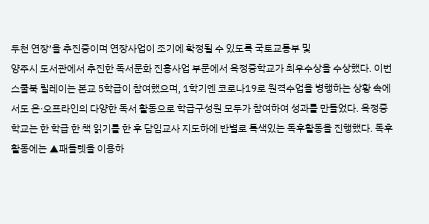두천 연장’을 추진중이며 연장사업이 조기에 확정될 수 있도록 국토교통부 및
양주시 도서관에서 추진한 독서문화 진흥사업 부문에서 옥정중학교가 최우수상을 수상했다. 이번 스쿨북 릴레이는 본교 5학급이 참여했으며, 1학기엔 코로나19로 원격수업을 병행하는 상황 속에서도 온·오프라인의 다양한 독서 활동으로 학급구성원 모두가 참여하여 성과를 만들었다. 옥정중학교는 한 학급 한 책 읽기를 한 후 담임교사 지도하에 반별로 특색있는 독후활동을 진행했다. 독후활동에는 ▲패들렛을 이용하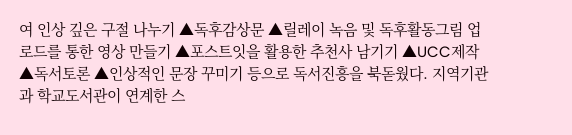여 인상 깊은 구절 나누기 ▲독후감상문 ▲릴레이 녹음 및 독후활동그림 업로드를 통한 영상 만들기 ▲포스트잇을 활용한 추천사 남기기 ▲UCC제작 ▲독서토론 ▲인상적인 문장 꾸미기 등으로 독서진흥을 북돋웠다. 지역기관과 학교도서관이 연계한 스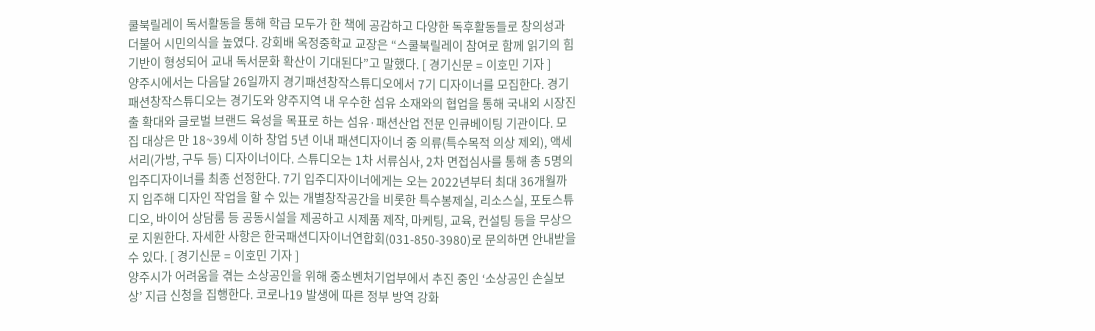쿨북릴레이 독서활동을 통해 학급 모두가 한 책에 공감하고 다양한 독후활동들로 창의성과 더불어 시민의식을 높였다. 강회배 옥정중학교 교장은 “스쿨북릴레이 참여로 함께 읽기의 힘 기반이 형성되어 교내 독서문화 확산이 기대된다”고 말했다. [ 경기신문 = 이호민 기자 ]
양주시에서는 다음달 26일까지 경기패션창작스튜디오에서 7기 디자이너를 모집한다. 경기패션창작스튜디오는 경기도와 양주지역 내 우수한 섬유 소재와의 협업을 통해 국내외 시장진출 확대와 글로벌 브랜드 육성을 목표로 하는 섬유·패션산업 전문 인큐베이팅 기관이다. 모집 대상은 만 18~39세 이하 창업 5년 이내 패션디자이너 중 의류(특수목적 의상 제외), 액세서리(가방, 구두 등) 디자이너이다. 스튜디오는 1차 서류심사, 2차 면접심사를 통해 총 5명의 입주디자이너를 최종 선정한다. 7기 입주디자이너에게는 오는 2022년부터 최대 36개월까지 입주해 디자인 작업을 할 수 있는 개별창작공간을 비롯한 특수봉제실, 리소스실, 포토스튜디오, 바이어 상담룸 등 공동시설을 제공하고 시제품 제작, 마케팅, 교육, 컨설팅 등을 무상으로 지원한다. 자세한 사항은 한국패션디자이너연합회(031-850-3980)로 문의하면 안내받을 수 있다. [ 경기신문 = 이호민 기자 ]
양주시가 어려움을 겪는 소상공인을 위해 중소벤처기업부에서 추진 중인 ‘소상공인 손실보상’ 지급 신청을 집행한다. 코로나19 발생에 따른 정부 방역 강화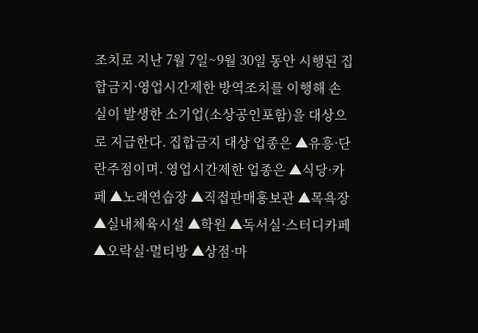조치로 지난 7월 7일~9월 30일 동안 시행된 집합금지·영업시간제한 방역조치를 이행해 손실이 발생한 소기업(소상공인포함)을 대상으로 지급한다. 집합금지 대상 업종은 ▲유흥·단란주점이며. 영업시간제한 업종은 ▲식당·카페 ▲노래연습장 ▲직접판매홍보관 ▲목욕장 ▲실내체육시설 ▲학원 ▲독서실·스터디카페 ▲오락실·멀티방 ▲상점·마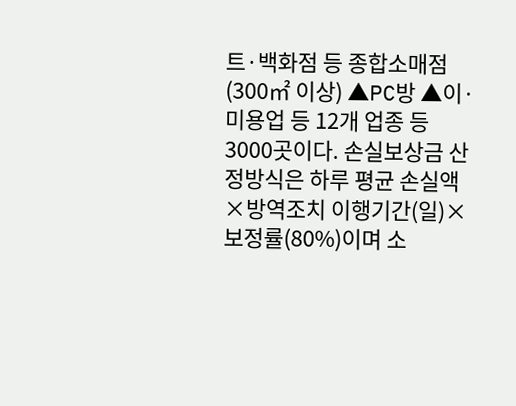트·백화점 등 종합소매점(300㎡ 이상) ▲PC방 ▲이·미용업 등 12개 업종 등 3000곳이다. 손실보상금 산정방식은 하루 평균 손실액×방역조치 이행기간(일)×보정률(80%)이며 소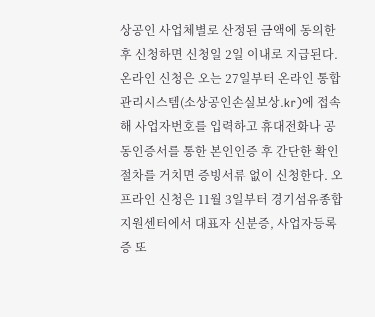상공인 사업체별로 산정된 금액에 동의한 후 신청하면 신청일 2일 이내로 지급된다. 온라인 신청은 오는 27일부터 온라인 통합관리시스템(소상공인손실보상.kr)에 접속해 사업자번호를 입력하고 휴대전화나 공동인증서를 통한 본인인증 후 간단한 확인 절차를 거치면 증빙서류 없이 신청한다. 오프라인 신청은 11월 3일부터 경기섬유종합지원센터에서 대표자 신분증, 사업자등록증 또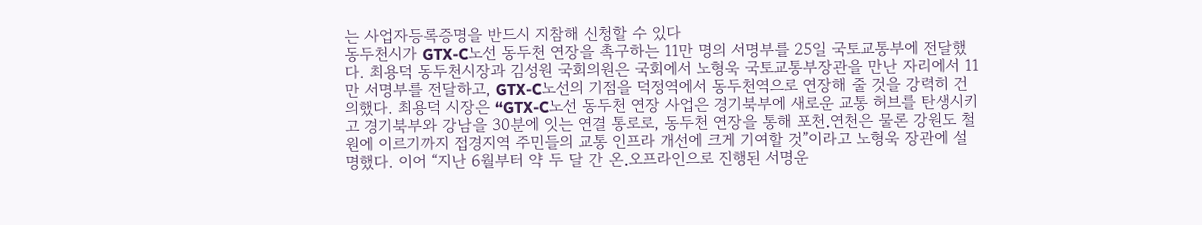는 사업자등록증명을 반드시 지참해 신청할 수 있다
동두천시가 GTX-C노선 동두천 연장을 촉구하는 11만 명의 서명부를 25일 국토교통부에 전달했다. 최용덕 동두천시장과 김성원 국회의원은 국회에서 노형욱 국토교통부장관을 만난 자리에서 11만 서명부를 전달하고, GTX-C노선의 기점을 덕정역에서 동두천역으로 연장해 줄 것을 강력히 건의했다. 최용덕 시장은 “GTX-C노선 동두천 연장 사업은 경기북부에 새로운 교통 허브를 탄생시키고 경기북부와 강남을 30분에 잇는 연결 통로로, 동두천 연장을 통해 포천․연천은 물론 강원도 철원에 이르기까지 접경지역 주민들의 교통 인프라 개선에 크게 기여할 것”이라고 노형욱 장관에 설명했다. 이어 “지난 6월부터 약 두 달 간 온․오프라인으로 진행된 서명운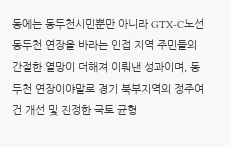동에는 동두천시민뿐만 아니라 GTX-C노선 동두천 연장을 바라는 인접 지역 주민들의 간절한 열망이 더해져 이뤄낸 성과이며, 동두천 연장이야말로 경기 북부지역의 정주여건 개선 및 진정한 국토 균형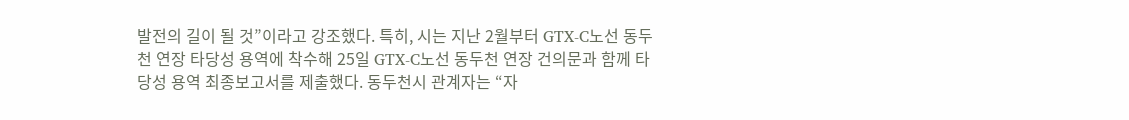발전의 길이 될 것”이라고 강조했다. 특히, 시는 지난 2월부터 GTX-C노선 동두천 연장 타당성 용역에 착수해 25일 GTX-C노선 동두천 연장 건의문과 함께 타당성 용역 최종보고서를 제출했다. 동두천시 관계자는 “자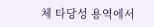체 타당성 용역에서